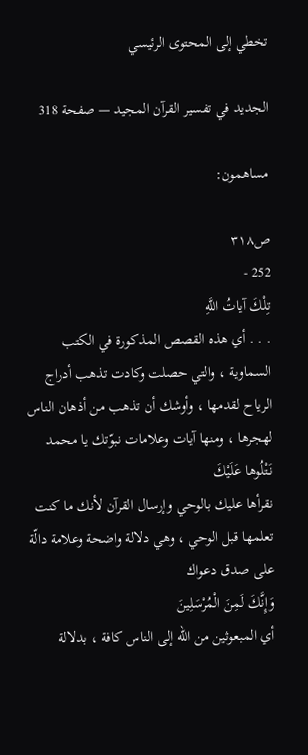تخطي إلى المحتوى الرئيسي

الجديد في تفسير القرآن المجيد — صفحة 318

مساهمون:

ص٣١٨
252 -
تِلْكَ آياتُ اللَّهِ
. . . أي هذه القصص المذكورة في الكتب السماوية ، والتي حصلت وكادت تذهب أدراج الرياح لقدمها ، وأوشك أن تذهب من أذهان الناس لهجرها ، ومنها آيات وعلامات نبوّتك يا محمد
نَتْلُوها عَلَيْكَ
نقرأها عليك بالوحي وإرسال القرآن لأنك ما كنت تعلمها قبل الوحي ، وهي دلالة واضحة وعلامة دالّة على صدق دعواك
وَإِنَّكَ لَمِنَ الْمُرْسَلِينَ
أي المبعوثين من اللّه إلى الناس كافة ، بدلالة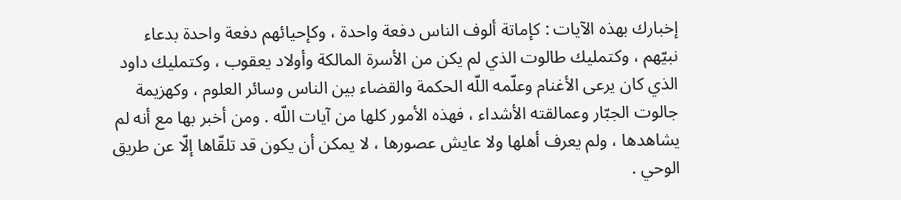إخبارك بهذه الآيات : كإماتة ألوف الناس دفعة واحدة ، وكإحيائهم دفعة واحدة بدعاء نبيّهم ، وكتمليك طالوت الذي لم يكن من الأسرة المالكة وأولاد يعقوب ، وكتمليك داود الذي كان يرعى الأغنام وعلّمه اللّه الحكمة والقضاء بين الناس وسائر العلوم ، وكهزيمة جالوت الجبّار وعمالقته الأشداء ، فهذه الأمور كلها من آيات اللّه . ومن أخبر بها مع أنه لم يشاهدها ، ولم يعرف أهلها ولا عايش عصورها ، لا يمكن أن يكون قد تلقّاها إلّا عن طريق الوحي .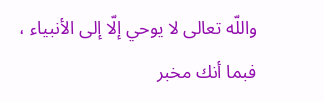واللّه تعالى لا يوحي إلّا إلى الأنبياء ، فبما أنك مخبر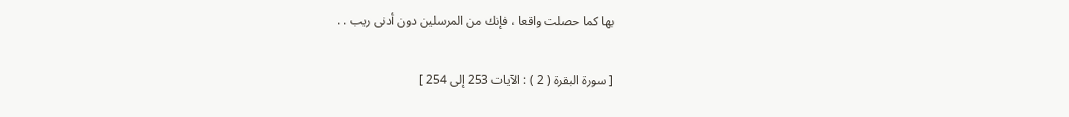بها كما حصلت واقعا ، فإنك من المرسلين دون أدنى ريب . .

[ سورة البقرة ( 2 ) : الآيات 253 إلى 254 ]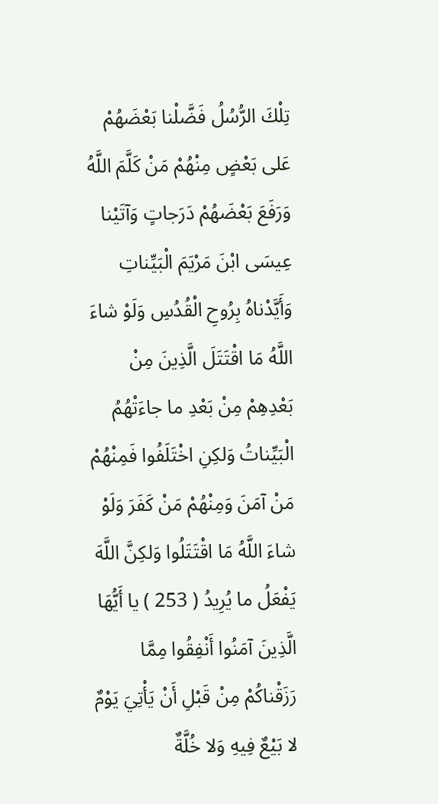تِلْكَ الرُّسُلُ فَضَّلْنا بَعْضَهُمْ عَلى بَعْضٍ مِنْهُمْ مَنْ كَلَّمَ اللَّهُ وَرَفَعَ بَعْضَهُمْ دَرَجاتٍ وَآتَيْنا عِيسَى ابْنَ مَرْيَمَ الْبَيِّناتِ وَأَيَّدْناهُ بِرُوحِ الْقُدُسِ وَلَوْ شاءَ اللَّهُ مَا اقْتَتَلَ الَّذِينَ مِنْ بَعْدِهِمْ مِنْ بَعْدِ ما جاءَتْهُمُ الْبَيِّناتُ وَلكِنِ اخْتَلَفُوا فَمِنْهُمْ مَنْ آمَنَ وَمِنْهُمْ مَنْ كَفَرَ وَلَوْ شاءَ اللَّهُ مَا اقْتَتَلُوا وَلكِنَّ اللَّهَ يَفْعَلُ ما يُرِيدُ ( 253 ) يا أَيُّهَا الَّذِينَ آمَنُوا أَنْفِقُوا مِمَّا رَزَقْناكُمْ مِنْ قَبْلِ أَنْ يَأْتِيَ يَوْمٌ لا بَيْعٌ فِيهِ وَلا خُلَّةٌ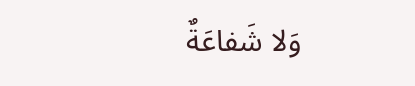وَلا شَفاعَةٌ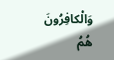وَالْكافِرُونَ هُمُ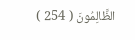الظَّالِمُونَ ( 254 )